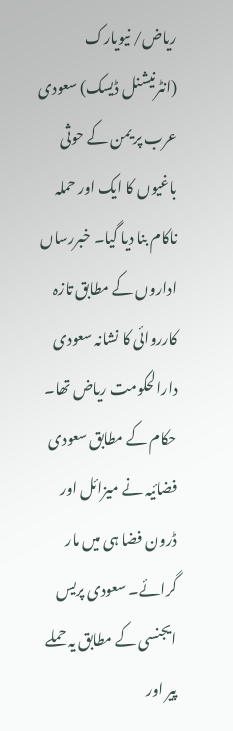ریاض/ نیویارک (انٹرنیشنل ڈیسک) سعودی عرب پر یمن کے حوثی باغیوں کا ایک اور حملہ ناکام بنا دیا گیا۔ خبررساں اداروں کے مطابق تازہ کارروائی کا نشانہ سعودی دارالحکومت ریاض تھا۔ حکام کے مطابق سعودی فضائیہ نے میزائل اور ڈرون فضا ہی میں مار گرائے۔ سعودی پریس ایجنسی کے مطابق یہ حملے پیر اور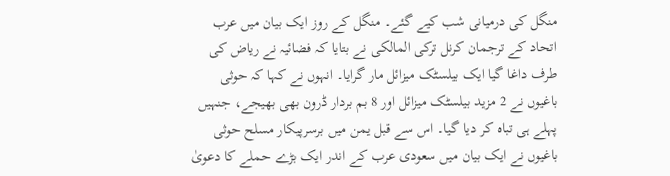منگل کی درمیانی شب کیے گئے۔ منگل کے روز ایک بیان میں عرب اتحاد کے ترجمان کرنل ترکی المالکی نے بتایا کہ فضائیہ نے ریاض کی طرف داغا گیا ایک بیلسٹک میزائل مار گرایا۔ انہوں نے کہا کہ حوثی باغیوں نے 2 مزید بیلسٹک میزائل اور 8 بم بردار ڈرون بھی بھیجے، جنہیں پہلے ہی تباہ کر دیا گیا۔ اس سے قبل یمن میں برسرپیکار مسلح حوثی باغیوں نے ایک بیان میں سعودی عرب کے اندر ایک بڑے حملے کا دعویٰ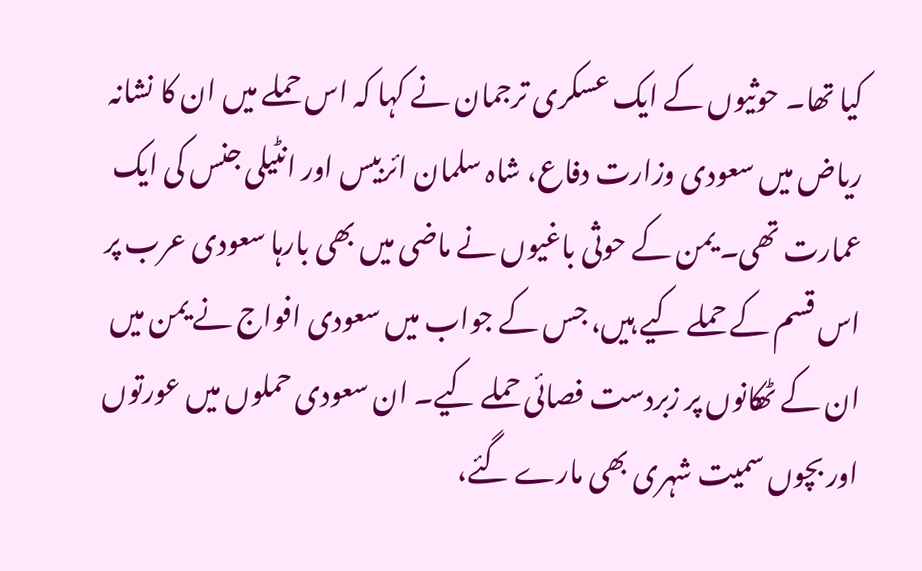کیا تھا۔ حوثیوں کے ایک عسکری ترجمان نے کہا کہ اس حملے میں ان کا نشانہ ریاض میں سعودی وزارت دفاع، شاہ سلمان ائربیس اور انٹیلی جنس کی ایک عمارت تھی۔ یمن کے حوثی باغیوں نے ماضی میں بھی بارہا سعودی عرب پر اس قسم کے حملے کیے ہیں، جس کے جواب میں سعودی افواج نے یمن میں ان کے ٹھکانوں پر زبردست فصائی حملے کیے۔ ان سعودی حملوں میں عورتوں اور بچوں سمیت شہری بھی مارے گئے،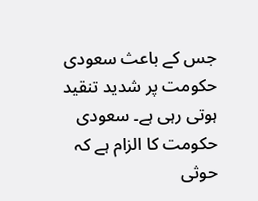جس کے باعث سعودی حکومت پر شدید تنقید ہوتی رہی ہے۔ سعودی حکومت کا الزام ہے کہ حوثی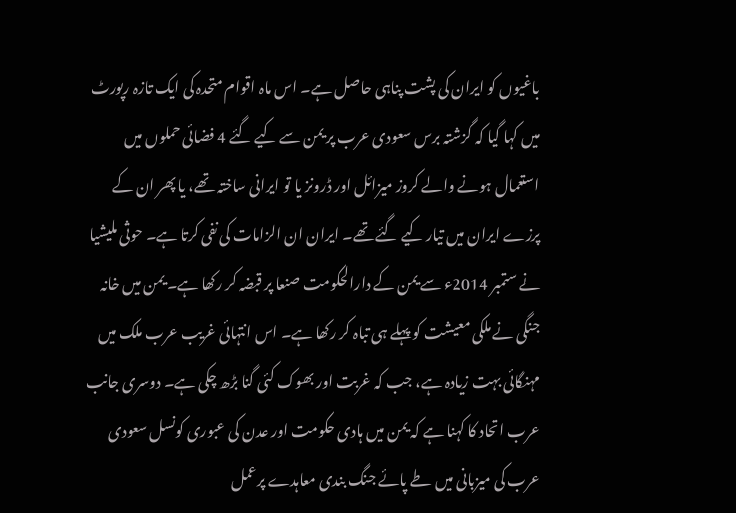باغیوں کو ایران کی پشت پناہی حاصل ہے۔ اس ماہ اقوام متحدہ کی ایک تازہ رپورٹ میں کہا گیا کہ گزشتہ برس سعودی عرب پر یمن سے کیے گئے 4 فضائی حملوں میں استعمال ہونے والے کروز میزائل اور ڈرونز یا تو ایرانی ساختہ تھے، یا پھر ان کے پرزے ایران میں تیار کیے گئے تھے۔ ایران ان الزامات کی نفی کرتا ہے۔ حوثی ملیشیا نے ستمبر 2014ء سے یمن کے دارالحکومت صنعا پر قبضہ کر رکھا ہے۔ یمن میں خانہ جنگی نے ملکی معیشت کو پہلے ہی تباہ کر رکھا ہے۔ اس انتہائی غریب عرب ملک میں مہنگائی بہت زیادہ ہے، جب کہ غربت اور بھوک کئی گنا بڑھ چکی ہے۔ دوسری جانب عرب اتحاد کا کہنا ہے کہ یمن میں ہادی حکومت اور عدن کی عبوری کونسل سعودی عرب کی میزبانی میں طے پائے جنگ بندی معاہدے پرعمل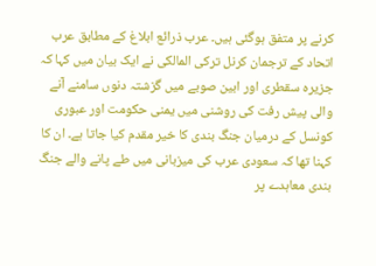کرنے پر متفق ہوگئی ہیں۔ عرب ذرائع ابلاغ کے مطابق عرب اتحاد کے ترجمان کرنل ترکی المالکی نے ایک بیان میں کہا کہ جزیرہ سقطری اور ابین صوبے میں گزشتہ دنوں سامنے آنے والی پیش رفت کی روشنی میں یمنی حکومت اور عبوری کونسل کے درمیان جنگ بندی کا خیر مقدم کیا جاتا ہے۔ ان کا کہنا تھا کہ سعودی عرب کی میزبانی میں طے پانے والے جنگ بندی معاہدے پر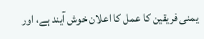یمنی فریقین کا عمل کا اعلان خوش آیند ہے، اور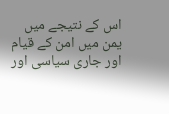اس کے نتیجے میں یمن میں امن کے قیام اور جاری سیاسی اور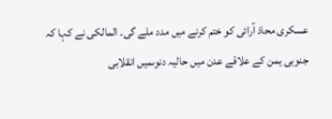عسکری محاذ آرائی کو ختم کرنے میں مدد ملے گی۔ المالکی نے کہا کہ جنوبی یمن کے علاقے عدن میں حالیہ دنوںمیں انقلابی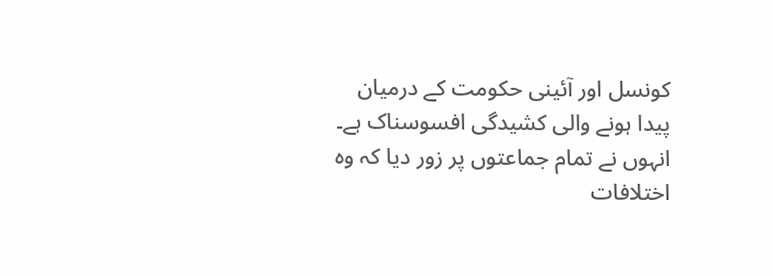کونسل اور آئینی حکومت کے درمیان پیدا ہونے والی کشیدگی افسوسناک ہے۔ انہوں نے تمام جماعتوں پر زور دیا کہ وہ اختلافات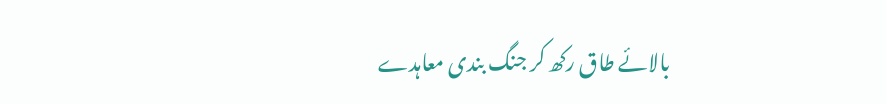بالائے طاق رکھ کر جنگ بندی معاہدے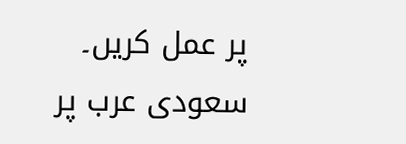پر عمل کریں۔
سعودی عرب پر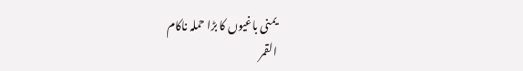یمنی باغیوں کا بڑا حملہ ناکام
القمر